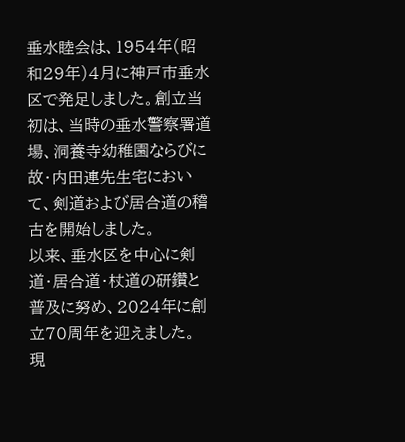垂水睦会は、1954年(昭和29年)4月に神戸市垂水区で発足しました。創立当初は、当時の垂水警察署道場、洞養寺幼稚園ならびに故・内田連先生宅において、剣道および居合道の稽古を開始しました。
以来、垂水区を中心に剣道・居合道・杖道の研鑽と普及に努め、2024年に創立70周年を迎えました。
現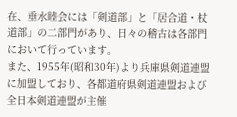在、垂水睦会には「剣道部」と「居合道・杖道部」の二部門があり、日々の稽古は各部門において行っています。
また、1955年(昭和30年)より兵庫県剣道連盟に加盟しており、各都道府県剣道連盟および全日本剣道連盟が主催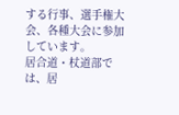する行事、選手権大会、各種大会に参加しています。
居合道・杖道部では、居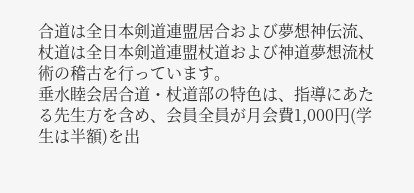合道は全日本剣道連盟居合および夢想神伝流、杖道は全日本剣道連盟杖道および神道夢想流杖術の稽古を行っています。
垂水睦会居合道・杖道部の特色は、指導にあたる先生方を含め、会員全員が月会費1,000円(学生は半額)を出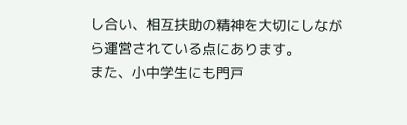し合い、相互扶助の精神を大切にしながら運営されている点にあります。
また、小中学生にも門戸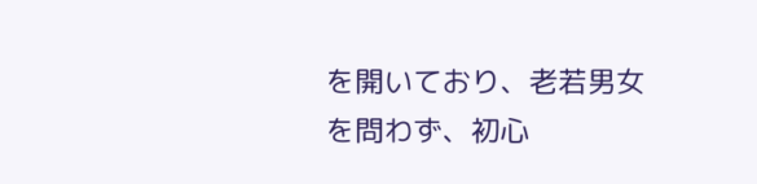を開いており、老若男女を問わず、初心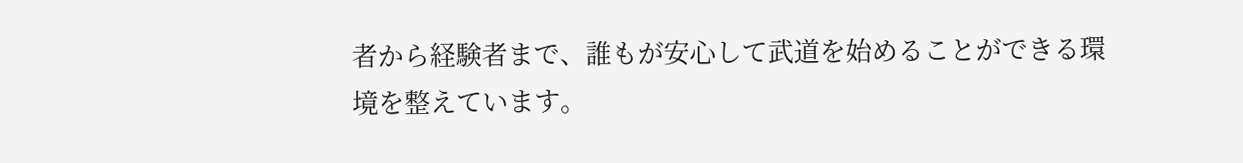者から経験者まで、誰もが安心して武道を始めることができる環境を整えています。